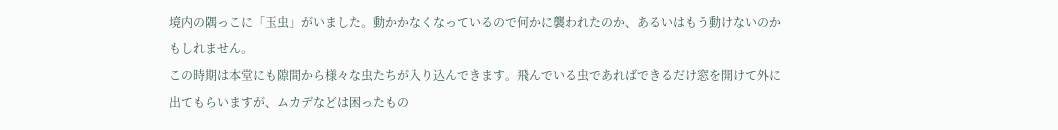境内の隅っこに「玉虫」がいました。動かかなくなっているので何かに襲われたのか、あるいはもう動けないのかもしれません。
この時期は本堂にも隙間から様々な虫たちが入り込んできます。飛んでいる虫であればできるだけ窓を開けて外に出てもらいますが、ムカデなどは困ったもの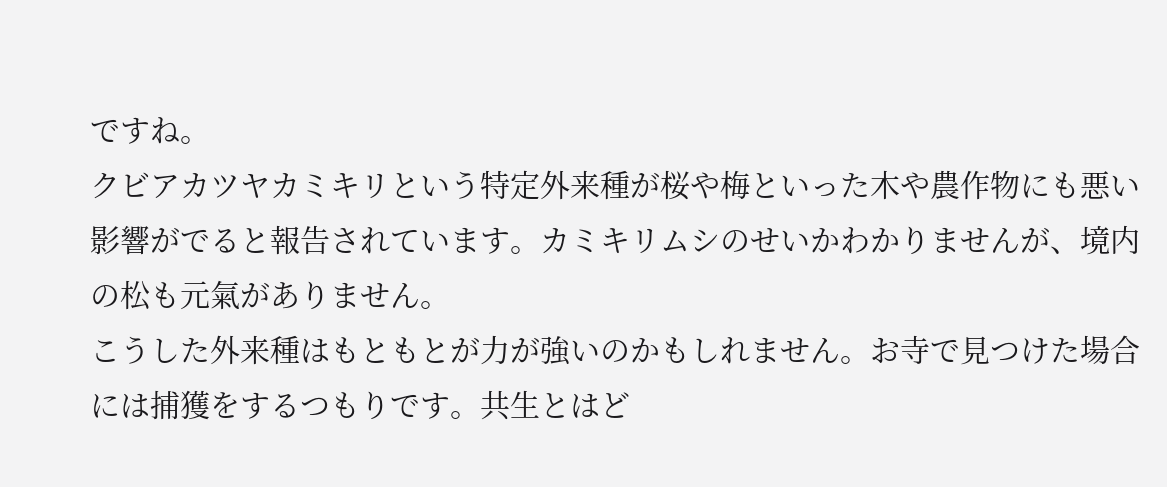ですね。
クビアカツヤカミキリという特定外来種が桜や梅といった木や農作物にも悪い影響がでると報告されています。カミキリムシのせいかわかりませんが、境内の松も元氣がありません。
こうした外来種はもともとが力が強いのかもしれません。お寺で見つけた場合には捕獲をするつもりです。共生とはど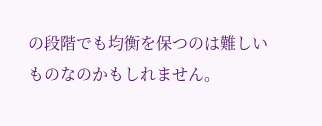の段階でも均衡を保つのは難しいものなのかもしれません。